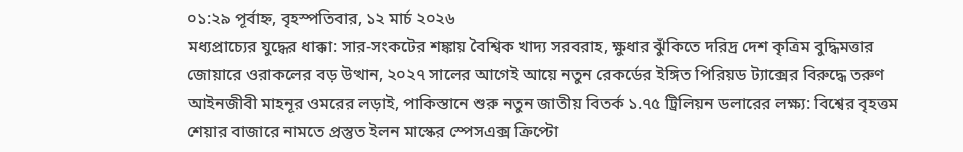০১:২৯ পূর্বাহ্ন, বৃহস্পতিবার, ১২ মার্চ ২০২৬
মধ্যপ্রাচ্যের যুদ্ধের ধাক্কা: সার-সংকটের শঙ্কায় বৈশ্বিক খাদ্য সরবরাহ, ক্ষুধার ঝুঁকিতে দরিদ্র দেশ কৃত্রিম বুদ্ধিমত্তার জোয়ারে ওরাকলের বড় উত্থান, ২০২৭ সালের আগেই আয়ে নতুন রেকর্ডের ইঙ্গিত পিরিয়ড ট্যাক্সের বিরুদ্ধে তরুণ আইনজীবী মাহনূর ওমরের লড়াই, পাকিস্তানে শুরু নতুন জাতীয় বিতর্ক ১.৭৫ ট্রিলিয়ন ডলারের লক্ষ্য: বিশ্বের বৃহত্তম শেয়ার বাজারে নামতে প্রস্তুত ইলন মাস্কের স্পেসএক্স ক্রিপ্টো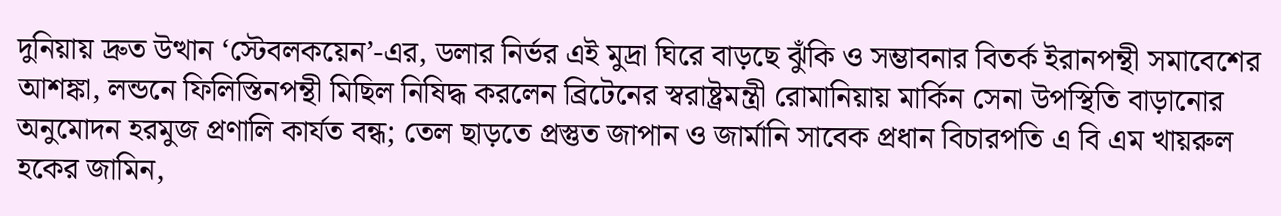দুনিয়ায় দ্রুত উত্থান ‘স্টেবলকয়েন’-এর, ডলার নির্ভর এই মুদ্রা ঘিরে বাড়ছে ঝুঁকি ও সম্ভাবনার বিতর্ক ইরানপন্থী সমাবেশের আশঙ্কা, লন্ডনে ফিলিস্তিনপন্থী মিছিল নিষিদ্ধ করলেন ব্রিটেনের স্বরাষ্ট্রমন্ত্রী রোমানিয়ায় মার্কিন সেনা উপস্থিতি বাড়ানোর অনুমোদন হরমুজ প্রণালি কার্যত বন্ধ; তেল ছাড়তে প্রস্তুত জাপান ও জার্মানি সাবেক প্রধান বিচারপতি এ বি এম খায়রুল হকের জামিন,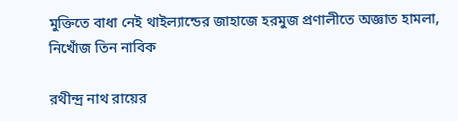মুক্তিতে বাধা নেই থাইল্যান্ডের জাহাজে হরমুজ প্রণালীতে অজ্ঞাত হামলা, নিখোঁজ তিন নাবিক

রথীন্দ্র নাথ রায়ের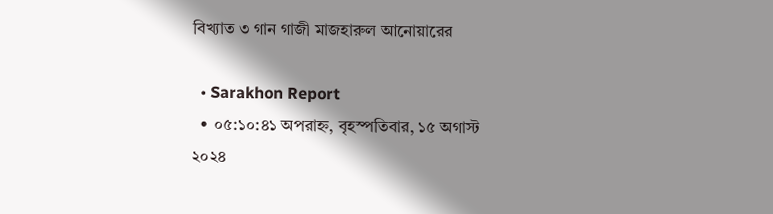বিখ্যাত ৩ গান গাজী মাজহারুল আনোয়ারের

  • Sarakhon Report
  • ০৫:১০:৪১ অপরাহ্ন, বৃহস্পতিবার, ১৫ অগাস্ট ২০২৪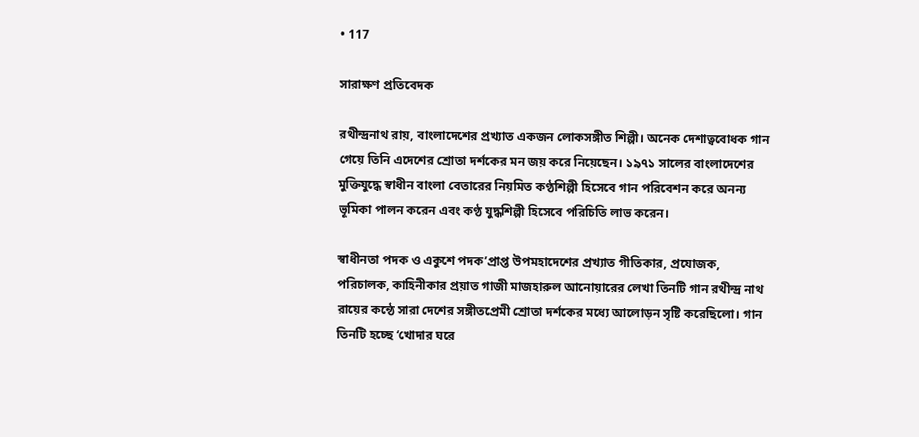• 117

সারাক্ষণ প্রতিবেদক

রথীন্দ্রনাথ রায়, বাংলাদেশের প্রখ্যাত একজন লোকসঙ্গীত শিল্পী। অনেক দেশাত্ববোধক গান গেয়ে তিনি এদেশের শ্রোতা দর্শকের মন জয় করে নিয়েছেন। ১৯৭১ সালের বাংলাদেশের মুক্তিযুদ্ধে স্বাধীন বাংলা বেতারের নিয়মিত কণ্ঠশিল্পী হিসেবে গান পরিবেশন করে অনন্য ভূমিকা পালন করেন এবং কণ্ঠ যুদ্ধশিল্পী হিসেবে পরিচিতি লাভ করেন।

স্বাধীনতা পদক ও একুশে পদক’প্রাপ্ত উপমহাদেশের প্রখ্যাত গীতিকার, প্রযোজক, পরিচালক, কাহিনীকার প্রয়াত গাজী মাজহারুল আনোয়ারের লেখা তিনটি গান রথীন্দ্র নাথ রায়ের কন্ঠে সারা দেশের সঙ্গীতপ্রেমী শ্রোতা দর্শকের মধ্যে আলোড়ন সৃষ্টি করেছিলো। গান তিনটি হচ্ছে ‘খোদার ঘরে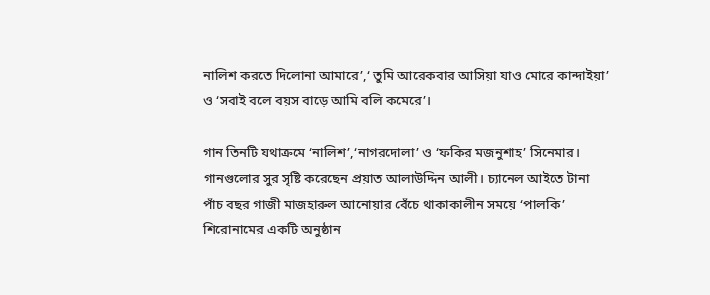নালিশ করতে দিলোনা আমারে’,‘ তুমি আরেকবার আসিয়া যাও মোরে কান্দাইয়া’  ও ‘সবাই বলে বয়স বাড়ে আমি বলি কমেরে’।

গান তিনটি যথাক্রমে ‘নালিশ’,‘নাগরদোলা’ ও ‘ফকির মজনুশাহ’ সিনেমার। গানগুলোর সুর সৃষ্টি করেছেন প্রয়াত আলাউদ্দিন আলী। চ্যানেল আইতে টানা পাঁচ বছর গাজী মাজহারুল আনোয়ার বেঁচে থাকাকালীন সময়ে ‘পালকি’ শিরোনামের একটি অনুষ্ঠান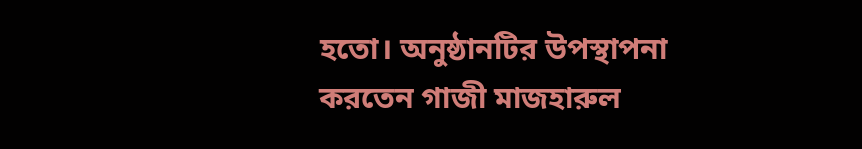হতো। অনুষ্ঠানটির উপস্থাপনা করতেন গাজী মাজহারুল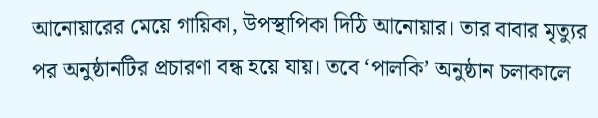আনোয়ারের মেয়ে গায়িকা, উপস্থাপিকা দিঠি আনোয়ার। তার বাবার মৃত্যুর পর অনুষ্ঠানটির প্রচারণা বন্ধ হয়ে যায়। তবে ‘পালকি’ অনুষ্ঠান চলাকালে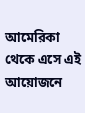আমেরিকা থেকে এসে এই আয়োজনে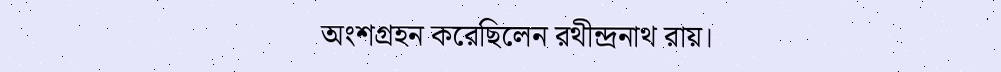অংশগ্রহন করেছিলেন রথীন্দ্রনাথ রায়।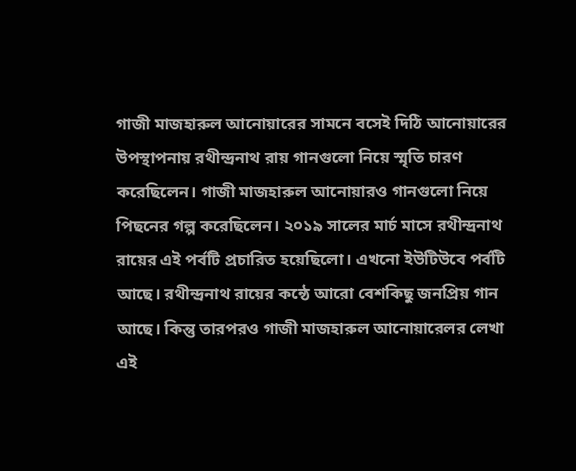গাজী মাজহারুল আনোয়ারের সামনে বসেই দিঠি আনোয়ারের উপস্থাপনায় রথীন্দ্রনাথ রায় গানগুলো নিয়ে স্মৃতি চারণ করেছিলেন। গাজী মাজহারুল আনোয়ারও গানগুলো নিয়ে পিছনের গল্প করেছিলেন। ২০১৯ সালের মার্চ মাসে রথীন্দ্রনাথ রায়ের এই পর্বটি প্রচারিত হয়েছিলো। এখনো ইউটিউবে পর্বটি আছে। রথীন্দ্রনাথ রায়ের কন্ঠে আরো বেশকিছু জনপ্রিয় গান আছে। কিন্তু তারপরও গাজী মাজহারুল আনোয়ারেলর লেখা এই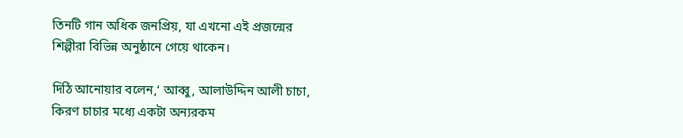তিনটি গান অধিক জনপ্রিয়, যা এখনো এই প্রজন্মের শিল্পীরা বিভিন্ন অনুষ্ঠানে গেয়ে থাকেন।

দিঠি আনোয়ার বলেন,‘ আব্বু, আলাউদ্দিন আলী চাচা, কিরণ চাচার মধ্যে একটা অন্যরকম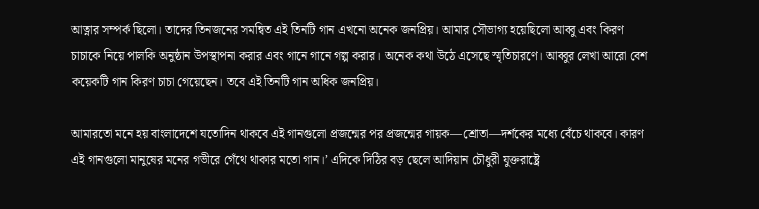আত্নার সম্পর্ক ছিলো। তাদের তিনজনের সমন্বিত এই তিনটি গান এখনো অনেক জনপ্রিয়। আমার সৌভাগ্য হয়েছিলো আব্বু এবং কিরণ চাচাকে নিয়ে পালকি অনুষ্ঠান উপস্থাপনা করার এবং গানে গানে গল্প করার। অনেক কথা উঠে এসেছে স্মৃতিচারণে। আব্বুর লেখা আরো বেশ কয়েকটি গান কিরণ চাচা গেয়েছেন। তবে এই তিনটি গান অধিক জনপ্রিয়।

আমারতো মনে হয় বাংলাদেশে যতোদিন থাকবে এই গানগুলো প্রজন্মের পর প্রজন্মের গায়ক—শ্রোতা—দর্শকের মধ্যে বেঁচে থাকবে। কারণ এই গানগুলো মানুষের মনের গভীরে গেঁথে থাকার মতো গান।’ এদিকে দিঠির বড় ছেলে আদিয়ান চৌধুরী যুক্তরাষ্ট্রে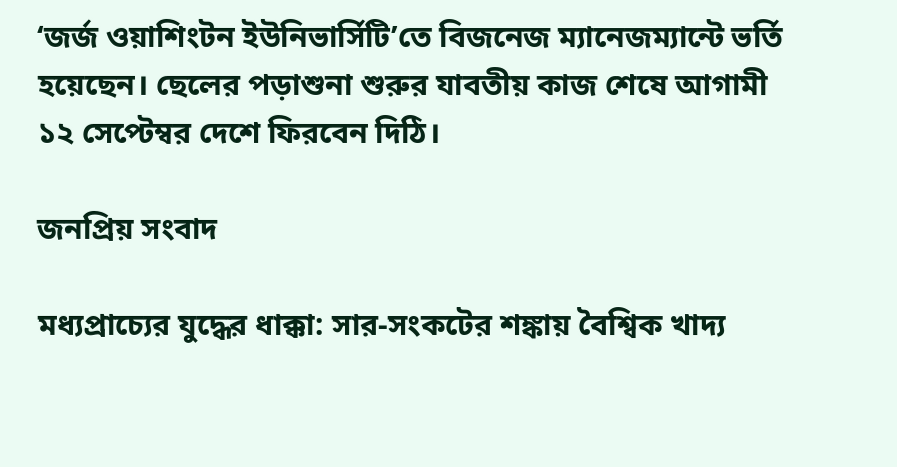‘জর্জ ওয়াশিংটন ইউনিভার্সিটি’তে বিজনেজ ম্যানেজম্যান্টে ভর্তি হয়েছেন। ছেলের পড়াশুনা শুরুর যাবতীয় কাজ শেষে আগামী ১২ সেপ্টেম্বর দেশে ফিরবেন দিঠি।

জনপ্রিয় সংবাদ

মধ্যপ্রাচ্যের যুদ্ধের ধাক্কা: সার-সংকটের শঙ্কায় বৈশ্বিক খাদ্য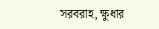সরবরাহ, ক্ষুধার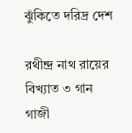ঝুঁকিতে দরিদ্র দেশ

রথীন্দ্র নাথ রায়ের বিখ্যাত ৩ গান গাজী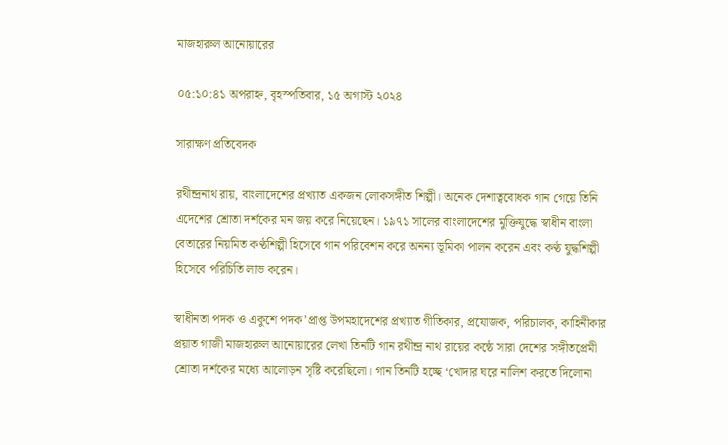মাজহারুল আনোয়ারের

০৫:১০:৪১ অপরাহ্ন, বৃহস্পতিবার, ১৫ অগাস্ট ২০২৪

সারাক্ষণ প্রতিবেদক

রথীন্দ্রনাথ রায়, বাংলাদেশের প্রখ্যাত একজন লোকসঙ্গীত শিল্পী। অনেক দেশাত্ববোধক গান গেয়ে তিনি এদেশের শ্রোতা দর্শকের মন জয় করে নিয়েছেন। ১৯৭১ সালের বাংলাদেশের মুক্তিযুদ্ধে স্বাধীন বাংলা বেতারের নিয়মিত কণ্ঠশিল্পী হিসেবে গান পরিবেশন করে অনন্য ভূমিকা পালন করেন এবং কণ্ঠ যুদ্ধশিল্পী হিসেবে পরিচিতি লাভ করেন।

স্বাধীনতা পদক ও একুশে পদক’প্রাপ্ত উপমহাদেশের প্রখ্যাত গীতিকার, প্রযোজক, পরিচালক, কাহিনীকার প্রয়াত গাজী মাজহারুল আনোয়ারের লেখা তিনটি গান রথীন্দ্র নাথ রায়ের কন্ঠে সারা দেশের সঙ্গীতপ্রেমী শ্রোতা দর্শকের মধ্যে আলোড়ন সৃষ্টি করেছিলো। গান তিনটি হচ্ছে ‘খোদার ঘরে নালিশ করতে দিলোনা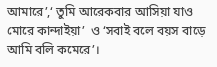আমারে’,‘ তুমি আরেকবার আসিয়া যাও মোরে কান্দাইয়া’  ও ‘সবাই বলে বয়স বাড়ে আমি বলি কমেরে’।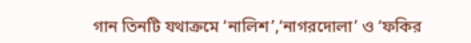গান তিনটি যথাক্রমে ‘নালিশ’,‘নাগরদোলা’ ও ‘ফকির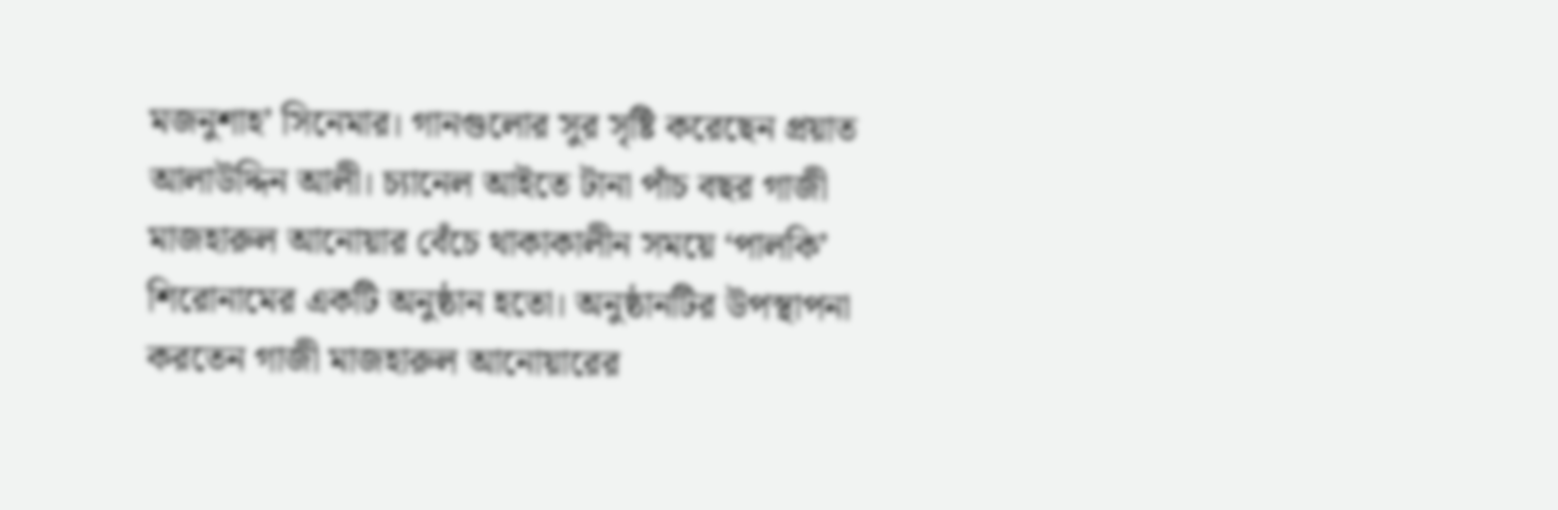মজনুশাহ’ সিনেমার। গানগুলোর সুর সৃষ্টি করেছেন প্রয়াত আলাউদ্দিন আলী। চ্যানেল আইতে টানা পাঁচ বছর গাজী মাজহারুল আনোয়ার বেঁচে থাকাকালীন সময়ে ‘পালকি’ শিরোনামের একটি অনুষ্ঠান হতো। অনুষ্ঠানটির উপস্থাপনা করতেন গাজী মাজহারুল আনোয়ারের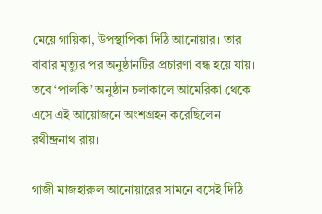মেয়ে গায়িকা, উপস্থাপিকা দিঠি আনোয়ার। তার বাবার মৃত্যুর পর অনুষ্ঠানটির প্রচারণা বন্ধ হয়ে যায়। তবে ‘পালকি’ অনুষ্ঠান চলাকালে আমেরিকা থেকে এসে এই আয়োজনে অংশগ্রহন করেছিলেন রথীন্দ্রনাথ রায়।

গাজী মাজহারুল আনোয়ারের সামনে বসেই দিঠি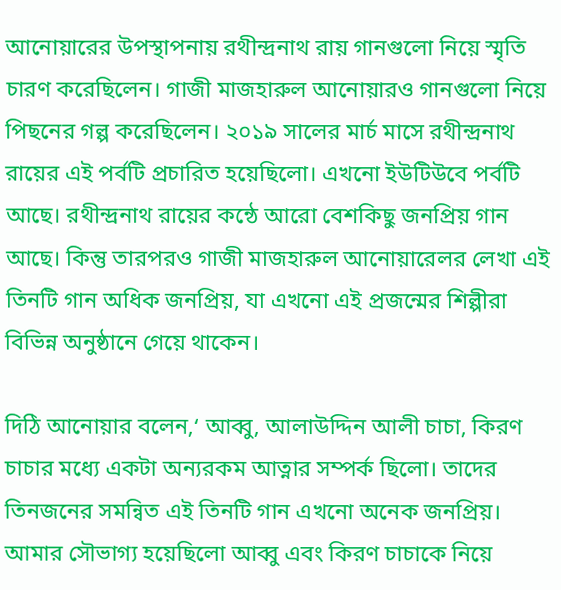আনোয়ারের উপস্থাপনায় রথীন্দ্রনাথ রায় গানগুলো নিয়ে স্মৃতি চারণ করেছিলেন। গাজী মাজহারুল আনোয়ারও গানগুলো নিয়ে পিছনের গল্প করেছিলেন। ২০১৯ সালের মার্চ মাসে রথীন্দ্রনাথ রায়ের এই পর্বটি প্রচারিত হয়েছিলো। এখনো ইউটিউবে পর্বটি আছে। রথীন্দ্রনাথ রায়ের কন্ঠে আরো বেশকিছু জনপ্রিয় গান আছে। কিন্তু তারপরও গাজী মাজহারুল আনোয়ারেলর লেখা এই তিনটি গান অধিক জনপ্রিয়, যা এখনো এই প্রজন্মের শিল্পীরা বিভিন্ন অনুষ্ঠানে গেয়ে থাকেন।

দিঠি আনোয়ার বলেন,‘ আব্বু, আলাউদ্দিন আলী চাচা, কিরণ চাচার মধ্যে একটা অন্যরকম আত্নার সম্পর্ক ছিলো। তাদের তিনজনের সমন্বিত এই তিনটি গান এখনো অনেক জনপ্রিয়। আমার সৌভাগ্য হয়েছিলো আব্বু এবং কিরণ চাচাকে নিয়ে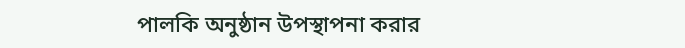পালকি অনুষ্ঠান উপস্থাপনা করার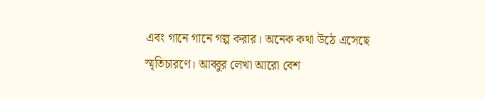এবং গানে গানে গল্প করার। অনেক কথা উঠে এসেছে স্মৃতিচারণে। আব্বুর লেখা আরো বেশ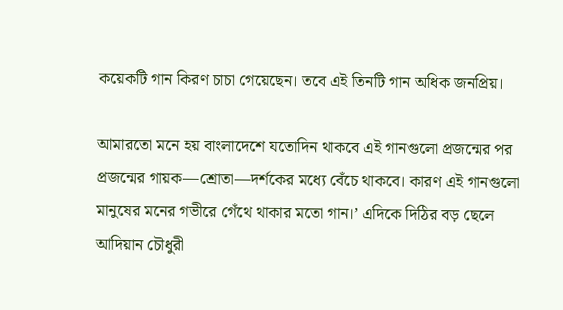কয়েকটি গান কিরণ চাচা গেয়েছেন। তবে এই তিনটি গান অধিক জনপ্রিয়।

আমারতো মনে হয় বাংলাদেশে যতোদিন থাকবে এই গানগুলো প্রজন্মের পর প্রজন্মের গায়ক—শ্রোতা—দর্শকের মধ্যে বেঁচে থাকবে। কারণ এই গানগুলো মানুষের মনের গভীরে গেঁথে থাকার মতো গান।’ এদিকে দিঠির বড় ছেলে আদিয়ান চৌধুরী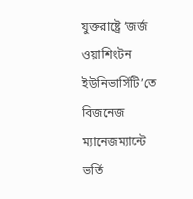যুক্তরাষ্ট্রে ‘জর্জ ওয়াশিংটন ইউনিভার্সিটি’তে বিজনেজ ম্যানেজম্যান্টে ভর্তি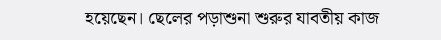হয়েছেন। ছেলের পড়াশুনা শুরুর যাবতীয় কাজ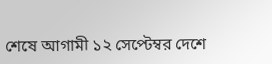শেষে আগামী ১২ সেপ্টেম্বর দেশে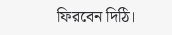ফিরবেন দিঠি।